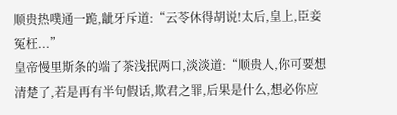顺贵热噗通一跪,龇牙斥道:“云苓休得胡说!太后,皇上,臣妾冤枉...”
皇帝慢里斯条的端了茶浅抿两口,淡淡道:“顺贵人,你可要想清楚了,若是再有半句假话,欺君之罪,后果是什么,想必你应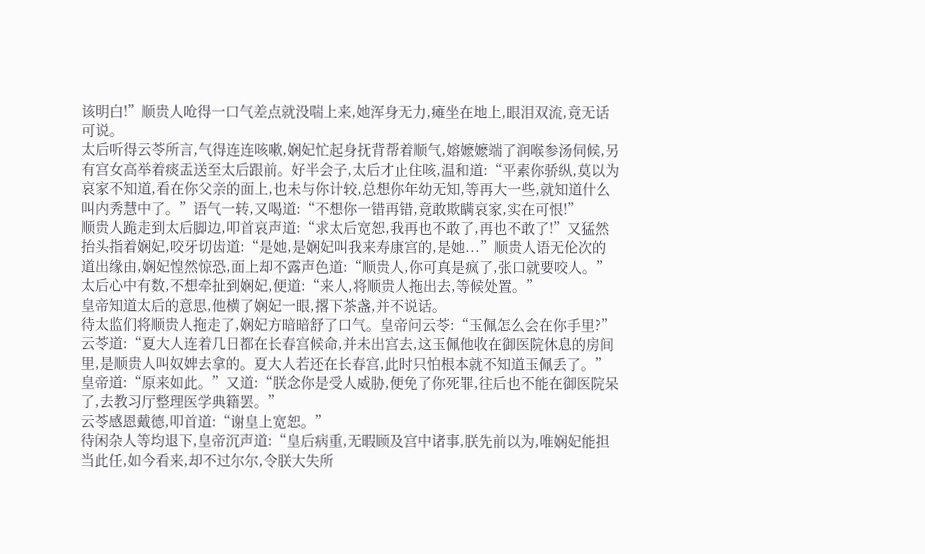该明白!”顺贵人呛得一口气差点就没喘上来,她浑身无力,瘫坐在地上,眼泪双流,竟无话可说。
太后听得云苓所言,气得连连咳嗽,娴妃忙起身抚背帮着顺气,嫆嬷嬷端了润喉参汤伺候,另有宫女高举着痰盂送至太后跟前。好半会子,太后才止住咳,温和道:“平素你骄纵,莫以为哀家不知道,看在你父亲的面上,也未与你计较,总想你年幼无知,等再大一些,就知道什么叫内秀慧中了。”语气一转,又喝道:“不想你一错再错,竟敢欺瞒哀家,实在可恨!”
顺贵人跪走到太后脚边,叩首哀声道:“求太后宽恕,我再也不敢了,再也不敢了!”又猛然抬头指着娴妃,咬牙切齿道:“是她,是娴妃叫我来寿康宫的,是她...”顺贵人语无伦次的道出缘由,娴妃惶然惊恐,面上却不露声色道:“顺贵人,你可真是疯了,张口就要咬人。”太后心中有数,不想牵扯到娴妃,便道:“来人,将顺贵人拖出去,等候处置。”
皇帝知道太后的意思,他横了娴妃一眼,撂下茶盏,并不说话。
待太监们将顺贵人拖走了,娴妃方暗暗舒了口气。皇帝问云苓:“玉佩怎么会在你手里?”云苓道:“夏大人连着几日都在长春宫候命,并未出宫去,这玉佩他收在御医院休息的房间里,是顺贵人叫奴婢去拿的。夏大人若还在长春宫,此时只怕根本就不知道玉佩丢了。”
皇帝道:“原来如此。”又道:“朕念你是受人威胁,便免了你死罪,往后也不能在御医院呆了,去教习厅整理医学典籍罢。”
云苓感恩戴德,叩首道:“谢皇上宽恕。”
待闲杂人等均退下,皇帝沉声道:“皇后病重,无暇顾及宫中诸事,朕先前以为,唯娴妃能担当此任,如今看来,却不过尔尔,令朕大失所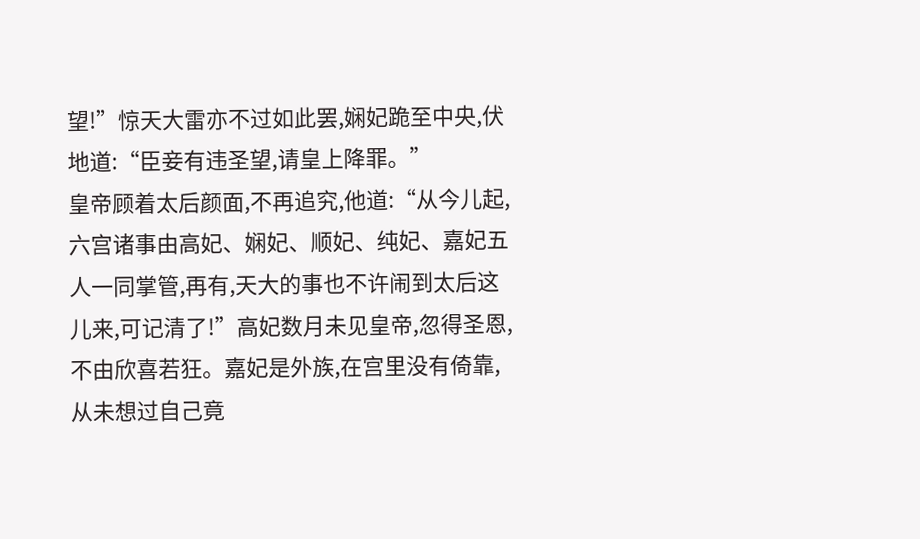望!”惊天大雷亦不过如此罢,娴妃跪至中央,伏地道:“臣妾有违圣望,请皇上降罪。”
皇帝顾着太后颜面,不再追究,他道:“从今儿起,六宫诸事由高妃、娴妃、顺妃、纯妃、嘉妃五人一同掌管,再有,天大的事也不许闹到太后这儿来,可记清了!”高妃数月未见皇帝,忽得圣恩,不由欣喜若狂。嘉妃是外族,在宫里没有倚靠,从未想过自己竟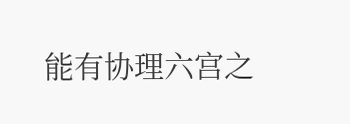能有协理六宫之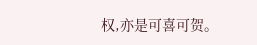权,亦是可喜可贺。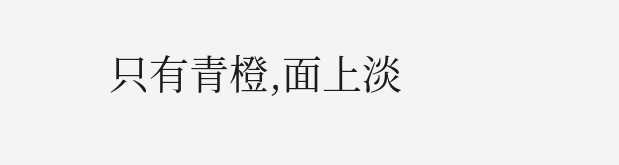只有青橙,面上淡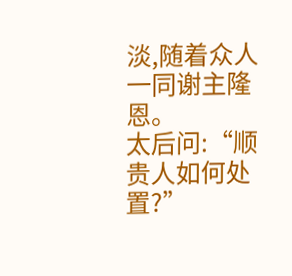淡,随着众人一同谢主隆恩。
太后问:“顺贵人如何处置?”